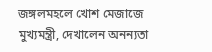জঙ্গলমহলে খোশ মেজাজে মুখ্যমন্ত্রী, দেখালেন অনন্যতা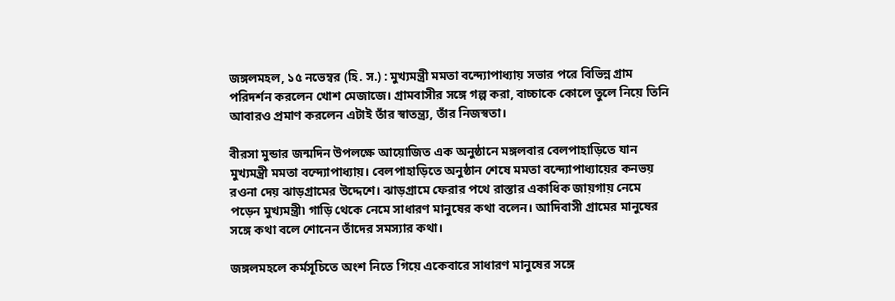জঙ্গলমহল, ১৫ নভেম্বর (হি. স.) : মুখ্যমন্ত্রী মমতা বন্দ্যোপাধ্যায় সভার পরে বিভিন্ন গ্রাম পরিদর্শন করলেন খোশ মেজাজে। গ্রামবাসীর সঙ্গে গল্প করা, বাচ্চাকে কোলে তুলে নিয়ে তিনি আবারও প্রমাণ করলেন এটাই তাঁর স্বাতন্ত্র্য, তাঁর নিজস্বতা।

বীরসা মুন্ডার জন্মদিন উপলক্ষে আয়োজিত এক অনুষ্ঠানে মঙ্গলবার বেলপাহাড়িতে যান মুখ্যমন্ত্রী মমতা বন্দ্যোপাধ্যায়। বেলপাহাড়িতে অনুষ্ঠান শেষে মমতা বন্দ্যোপাধ্যায়ের কনভয় রওনা দেয় ঝাড়গ্রামের উদ্দেশে। ঝাড়গ্রামে ফেরার পথে রাস্তার একাধিক জায়গায় নেমে পড়েন মুখ্যমন্ত্রী৷ গাড়ি থেকে নেমে সাধারণ মানুষের কথা বলেন। আদিবাসী গ্রামের মানুষের সঙ্গে কথা বলে শোনেন তাঁদের সমস্যার কথা।

জঙ্গলমহলে কর্মসূচিতে অংশ নিতে গিয়ে একেবারে সাধারণ মানুষের সঙ্গে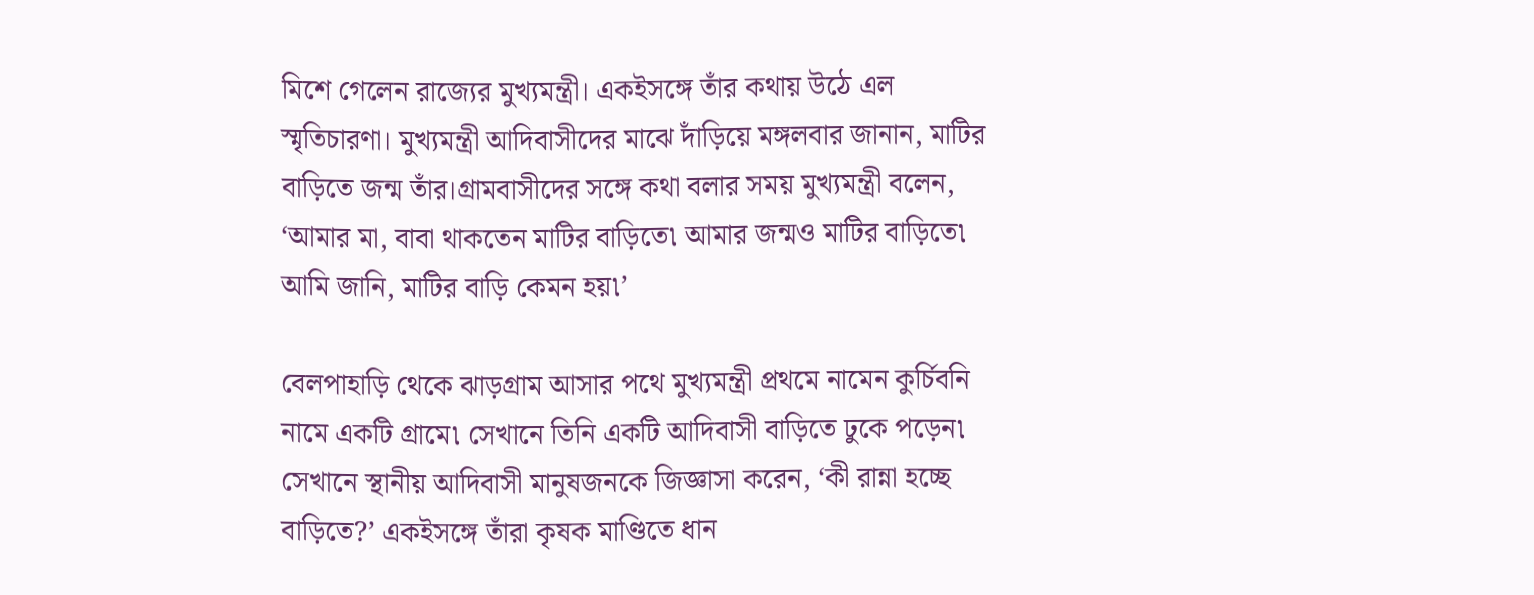মিশে গেলেন রাজ্যের মুখ্যমন্ত্রী। একইসঙ্গে তাঁর কথায় উঠে এল স্মৃতিচারণা। মুখ্যমন্ত্রী আদিবাসীদের মাঝে দাঁড়িয়ে মঙ্গলবার জানান, মাটির বাড়িতে জন্ম তাঁর।গ্রামবাসীদের সঙ্গে কথা বলার সময় মুখ্যমন্ত্রী বলেন, ‘আমার মা, বাবা থাকতেন মাটির বাড়িতে৷ আমার জন্মও মাটির বাড়িতে৷ আমি জানি, মাটির বাড়ি কেমন হয়৷’

বেলপাহাড়ি থেকে ঝাড়গ্রাম আসার পথে মুখ্যমন্ত্রী প্রথমে নামেন কুর্চিবনি নামে একটি গ্রামে৷ সেখানে তিনি একটি আদিবাসী বাড়িতে ঢুকে পড়েন৷ সেখানে স্থানীয় আদিবাসী মানুষজনকে জিজ্ঞাসা করেন, ‘কী রান্না হচ্ছে বাড়িতে?’ একইসঙ্গে তাঁরা কৃষক মাণ্ডিতে ধান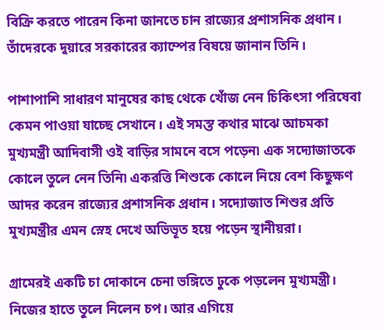বিক্রি করতে পারেন কিনা জানতে চান রাজ্যের প্রশাসনিক প্রধান। তাঁদেরকে দুয়ারে সরকারের ক্যাম্পের বিষয়ে জানান তিনি।

পাশাপাশি সাধারণ মানুষের কাছ থেকে খোঁজ নেন চিকিৎসা পরিষেবা কেমন পাওয়া যাচ্ছে সেখানে। এই সমস্ত কথার মাঝে আচমকা মুখ্যমন্ত্রী আদিবাসী ওই বাড়ির সামনে বসে পড়েন৷ এক সদ্যোজাতকে কোলে তুলে নেন তিনি৷ একরত্তি শিশুকে কোলে নিয়ে বেশ কিছুক্ষণ আদর করেন রাজ্যের প্রশাসনিক প্রধান। সদ্যোজাত শিশুর প্রতি মুখ্যমন্ত্রীর এমন স্নেহ দেখে অভিভূত হয়ে পড়েন স্থানীয়রা।

গ্রামেরই একটি চা দোকানে চেনা ভঙ্গিতে ঢুকে পড়লেন মুখ্যমন্ত্রী। নিজের হাতে তুলে নিলেন চপ। আর এগিয়ে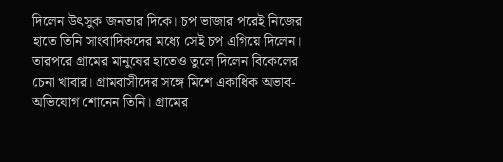দিলেন উৎসুক জনতার দিকে। চপ ভাজার পরেই নিজের হাতে তিনি সাংবাদিকদের মধ্যে সেই চপ এগিয়ে দিলেন। তারপরে গ্রামের মানুষের হাতেও তুলে দিলেন বিকেলের চেনা খাবার। গ্রামবাসীদের সঙ্গে মিশে একাধিক অভাব-অভিযোগ শোনেন তিনি। গ্রামের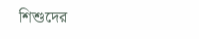শিশুদের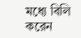মধ্যে বিলি করেন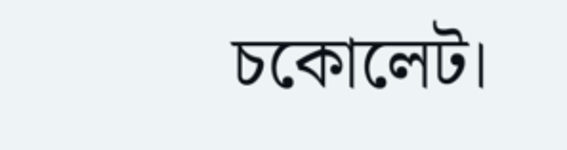চকোলেট।